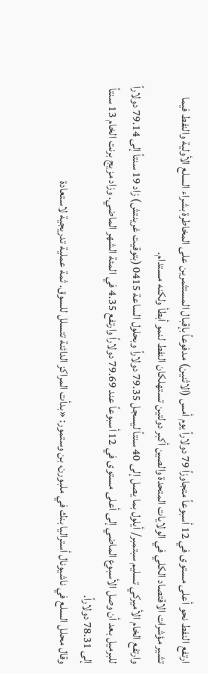ارتفع النفط نحو أعلى مستوى في 12 أسبوعاً متجاوزاً 79 دولاراً يوم أمس (الاثنين) مدفوعاً بإقبال المستثمرين على المخاطرة بشراء السلع الأولية والنفط فيما تشير مؤشرات الاقتصاد الكلي في الولايات المتحدة والصين أكبر دولتين تستهلكان النفط لنمو أبطأ ولكنه مستدام.
وارتفع الخام الأميركي تسليم سبتمبر/ أيلول بما يصل إلى 40 سنتاً ليسجل 79.35 دولاراً وبحلول الساعة 0415 (بتوقيت غرينتش) زاد 19 سنتاً إلى 79.14 دولاراً للبرميل بعد أن وصل الأسبوع الماضي إلى أعلى مستوى في 12 أسبوعاً عند 79.69 دولاراً وارتفع 4.35 في المئة الشهر الماضي. وزاد مزيج برنت الخام 13 سنتاً إلى 78.31 دولاراً.
وقال محلل السلع في ناشيونال أستراليا بنك في ملبورن، بن وستمور: «بدأت المراكز الدائنة تتسلل للسوق. ثمة عملية تدريجية لاستعادة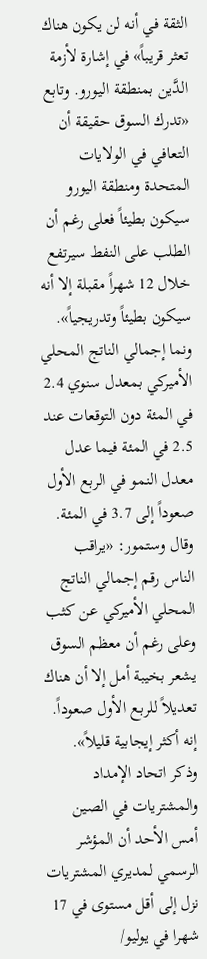الثقة في أنه لن يكون هناك تعثر قريباً» في إشارة لأزمة الدَّين بمنطقة اليورو. وتابع «تدرك السوق حقيقة أن التعافي في الولايات المتحدة ومنطقة اليورو سيكون بطيئاً فعلى رغم أن الطلب على النفط سيرتفع خلال 12 شهراً مقبلة إلا أنه سيكون بطيئاً وتدريجياً».
ونما إجمالي الناتج المحلي الأميركي بمعدل سنوي 2.4 في المئة دون التوقعات عند 2.5 في المئة فيما عدل معدل النمو في الربع الأول صعوداً إلى 3.7 في المئة.
وقال وستمور: «يراقب الناس رقم إجمالي الناتج المحلي الأميركي عن كثب وعلى رغم أن معظم السوق يشعر بخيبة أمل إلا أن هناك تعديلاً للربع الأول صعوداً. إنه أكثر إيجابية قليلاً».
وذكر اتحاد الإمداد والمشتريات في الصين أمس الأحد أن المؤشر الرسمي لمديري المشتريات نزل إلى أقل مستوى في 17 شهرا في يوليو/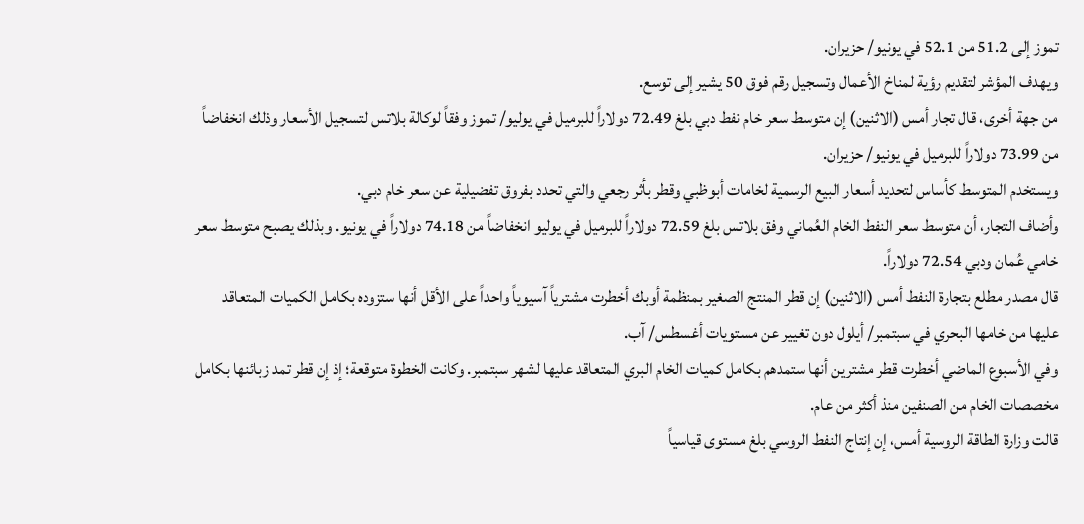تموز إلى 51.2 من 52.1 في يونيو/ حزيران.
ويهدف المؤشر لتقديم رؤية لمناخ الأعمال وتسجيل رقم فوق 50 يشير إلى توسع.
من جهة أخرى، قال تجار أمس (الاثنين) إن متوسط سعر خام نفط دبي بلغ 72.49 دولاراً للبرميل في يوليو/ تموز وفقاً لوكالة بلاتس لتسجيل الأسعار وذلك انخفاضاً من 73.99 دولاراً للبرميل في يونيو/ حزيران.
ويستخدم المتوسط كأساس لتحديد أسعار البيع الرسمية لخامات أبوظبي وقطر بأثر رجعي والتي تحدد بفروق تفضيلية عن سعر خام دبي.
وأضاف التجار، أن متوسط سعر النفط الخام العُماني وفق بلاتس بلغ 72.59 دولاراً للبرميل في يوليو انخفاضاً من 74.18 دولاراً في يونيو. وبذلك يصبح متوسط سعر خامي عُمان ودبي 72.54 دولاراً.
قال مصدر مطلع بتجارة النفط أمس (الاثنين) إن قطر المنتج الصغير بمنظمة أوبك أخطرت مشترياً آسيوياً واحداً على الأقل أنها ستزوده بكامل الكميات المتعاقد عليها من خامها البحري في سبتمبر/ أيلول دون تغيير عن مستويات أغسطس/ آب.
وفي الأسبوع الماضي أخطرت قطر مشترين أنها ستمدهم بكامل كميات الخام البري المتعاقد عليها لشهر سبتمبر. وكانت الخطوة متوقعة؛ إذ إن قطر تمد زبائنها بكامل مخصصات الخام من الصنفين منذ أكثر من عام.
قالت وزارة الطاقة الروسية أمس، إن إنتاج النفط الروسي بلغ مستوى قياسياً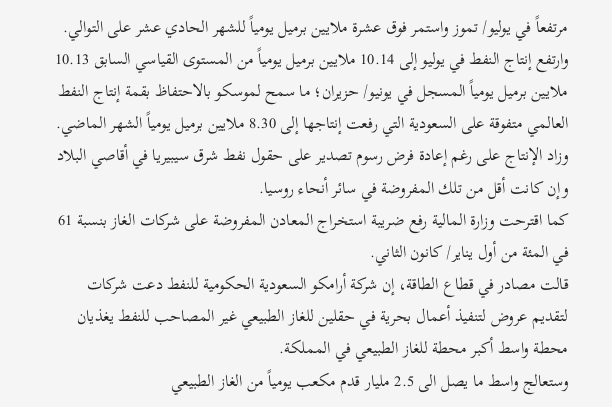مرتفعاً في يوليو/ تموز واستمر فوق عشرة ملايين برميل يومياً للشهر الحادي عشر على التوالي.
وارتفع إنتاج النفط في يوليو إلى 10.14 ملايين برميل يومياً من المستوى القياسي السابق 10.13 ملايين برميل يومياً المسجل في يونيو/ حزيران؛ ما سمح لموسكو بالاحتفاظ بقمة إنتاج النفط العالمي متفوقة على السعودية التي رفعت إنتاجها إلى 8.30 ملايين برميل يومياً الشهر الماضي.
وزاد الإنتاج على رغم إعادة فرض رسوم تصدير على حقول نفط شرق سيبيريا في أقاصي البلاد وإن كانت أقل من تلك المفروضة في سائر أنحاء روسيا.
كما اقترحت وزارة المالية رفع ضريبة استخراج المعادن المفروضة على شركات الغاز بنسبة 61 في المئة من أول يناير/ كانون الثاني.
قالت مصادر في قطاع الطاقة، إن شركة أرامكو السعودية الحكومية للنفط دعت شركات لتقديم عروض لتنفيذ أعمال بحرية في حقلين للغاز الطبيعي غير المصاحب للنفط يغذيان محطة واسط أكبر محطة للغاز الطبيعي في المملكة.
وستعالج واسط ما يصل الى 2.5 مليار قدم مكعب يومياً من الغاز الطبيعي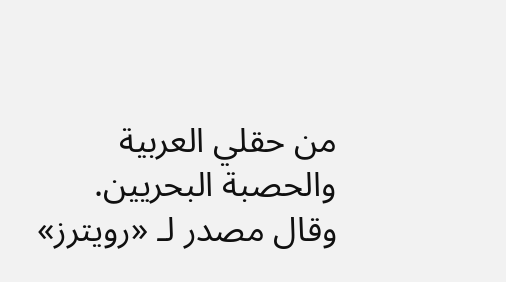من حقلي العربية والحصبة البحريين.
وقال مصدر لـ «رويترز»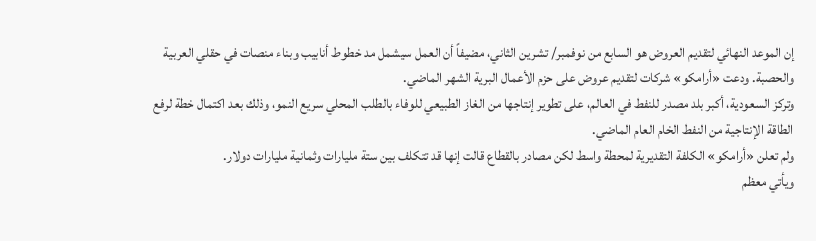إن الموعد النهائي لتقديم العروض هو السابع من نوفمبر/ تشرين الثاني، مضيفاً أن العمل سيشمل مد خطوط أنابيب وبناء منصات في حقلي العربية والحصبة. ودعت «أرامكو» شركات لتقديم عروض على حزم الأعمال البرية الشهر الماضي.
وتركز السعودية، أكبر بلد مصدر للنفط في العالم، على تطوير إنتاجها من الغاز الطبيعي للوفاء بالطلب المحلي سريع النمو، وذلك بعد اكتمال خطة لرفع الطاقة الإنتاجية من النفط الخام العام الماضي.
ولم تعلن «أرامكو» الكلفة التقديرية لمحطة واسط لكن مصادر بالقطاع قالت إنها قد تتكلف بين ستة مليارات وثمانية مليارات دولار.
ويأتي معظم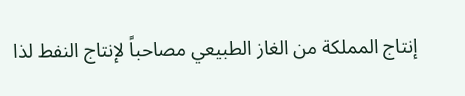إنتاج المملكة من الغاز الطبيعي مصاحباً لإنتاج النفط لذا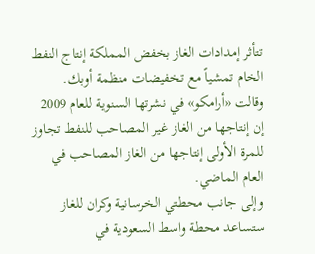تتأثر إمدادات الغاز بخفض المملكة إنتاج النفط الخام تمشياً مع تخفيضات منظمة أوبك.
وقالت «أرامكو» في نشرتها السنوية للعام 2009 إن إنتاجها من الغاز غير المصاحب للنفط تجاوز للمرة الأولى إنتاجها من الغاز المصاحب في العام الماضي.
وإلى جانب محطتي الخرسانية وكران للغاز ستساعد محطة واسط السعودية في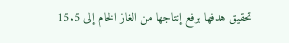تحقيق هدفها برفع إنتاجها من الغاز الخام إلى 15.5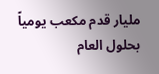مليار قدم مكعب يومياً بحلول العام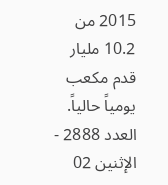2015 من 10.2 مليار قدم مكعب يومياً حالياً.
العدد 2888 - الإثنين 02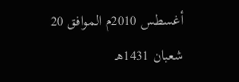أغسطس 2010م الموافق 20 شعبان 1431هـ